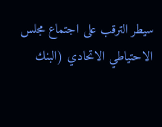سيطر الترقب على اجتماع مجلس الاحتياطي الاتحادي (البنك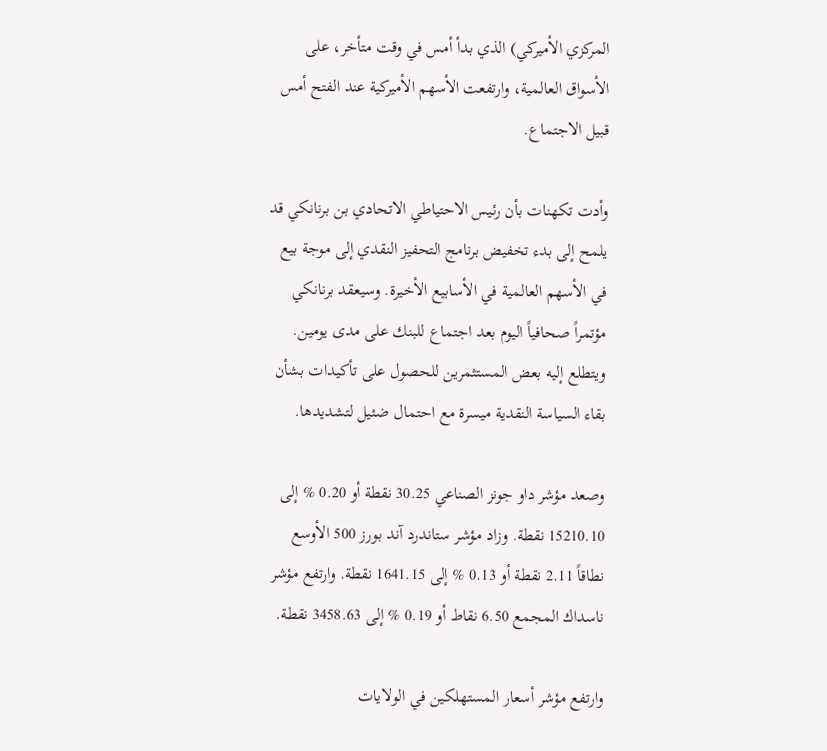المركزي الأميركي) الذي بدأ أمس في وقت متأخر، على الأسواق العالمية، وارتفعت الأسهم الأميركية عند الفتح أمس قبيل الاجتماع.

وأدت تكهنات بأن رئيس الاحتياطي الاتحادي بن برنانكي قد يلمح إلى بدء تخفيض برنامج التحفيز النقدي إلى موجة بيع في الأسهم العالمية في الأسابيع الأخيرة. وسيعقد برنانكي مؤتمراً صحافياً اليوم بعد اجتماع للبنك على مدى يومين. ويتطلع إليه بعض المستثمرين للحصول على تأكيدات بشأن بقاء السياسة النقدية ميسرة مع احتمال ضئيل لتشديدها.

وصعد مؤشر داو جونز الصناعي 30.25 نقطة أو 0.20 % إلى 15210.10 نقطة. وزاد مؤشر ستاندرد آند بورز 500 الأوسع نطاقاً 2.11 نقطة أو 0.13 % إلى 1641.15 نقطة. وارتفع مؤشر ناسداك المجمع 6.50 نقاط أو 0.19 % إلى 3458.63 نقطة.

وارتفع مؤشر أسعار المستهلكين في الولايات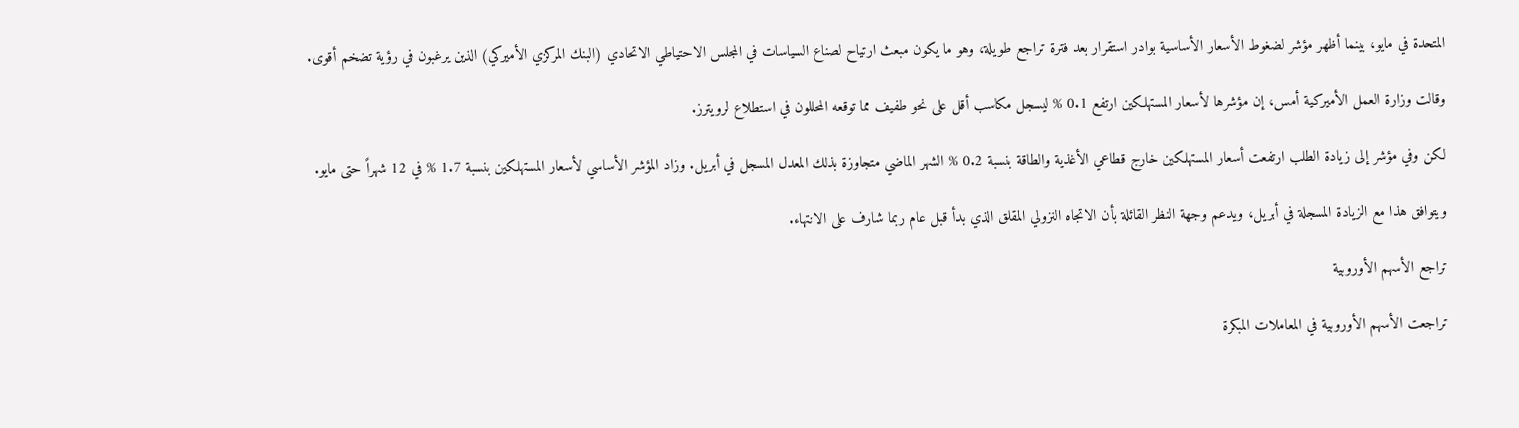المتحدة في مايو، بينما أظهر مؤشر لضغوط الأسعار الأساسية بوادر استقرار بعد فترة تراجع طويلة، وهو ما يكون مبعث ارتياح لصناع السياسات في المجلس الاحتياطي الاتحادي (البنك المركزي الأميركي) الذين يرغبون في رؤية تضخم أقوى.

وقالت وزارة العمل الأميركية أمس، إن مؤشرها لأسعار المستهلكين ارتفع 0.1 % ليسجل مكاسب أقل على نحو طفيف مما توقعه المحللون في استطلاع لرويترز.

لكن وفي مؤشر إلى زيادة الطلب ارتفعت أسعار المستهلكين خارج قطاعي الأغذية والطاقة بنسبة 0.2 % الشهر الماضي متجاوزة بذلك المعدل المسجل في أبريل. وزاد المؤشر الأساسي لأسعار المستهلكين بنسبة 1.7 % في 12 شهراً حتى مايو.

ويتوافق هذا مع الزيادة المسجلة في أبريل، ويدعم وجهة النظر القائلة بأن الاتجاه النزولي المقلق الذي بدأ قبل عام ربما شارف على الانتهاء.

تراجع الأسهم الأوروبية

تراجعت الأسهم الأوروبية في المعاملات المبكرة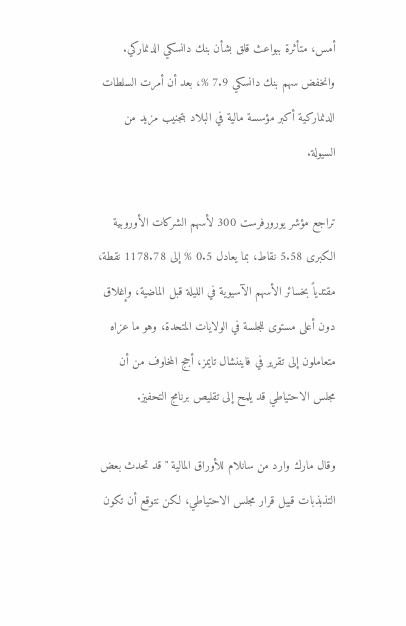أمس، متأثرة ببواعث قلق بشأن بنك دانسكي الدنماركي. وانخفض سهم بنك دانسكي 7.9 %، بعد أن أمرت السلطات الدنماركية أكبر مؤسسة مالية في البلاد بتجنيب مزيد من السيولة.

تراجع مؤشر يورورفرست 300 لأسهم الشركات الأوروبية الكبرى 5.58 نقاط، بما يعادل 0.5 % إلى 1178.78 نقطة، مقتدياً بخسائر الأسهم الآسيوية في الليلة قبل الماضية، وإغلاق دون أعلى مستوى للجلسة في الولايات المتحدة، وهو ما عزاه متعاملون إلى تقرير في فايننشال تايمز، أجج المخاوف من أن مجلس الاحتياطي قد يلمح إلى تقليص برنامج التحفيز.

وقال مارك وارد من سانلام للأوراق المالية "قد تحدث بعض التذبذبات قبيل قرار مجلس الاحتياطي، لكن نتوقع أن تكون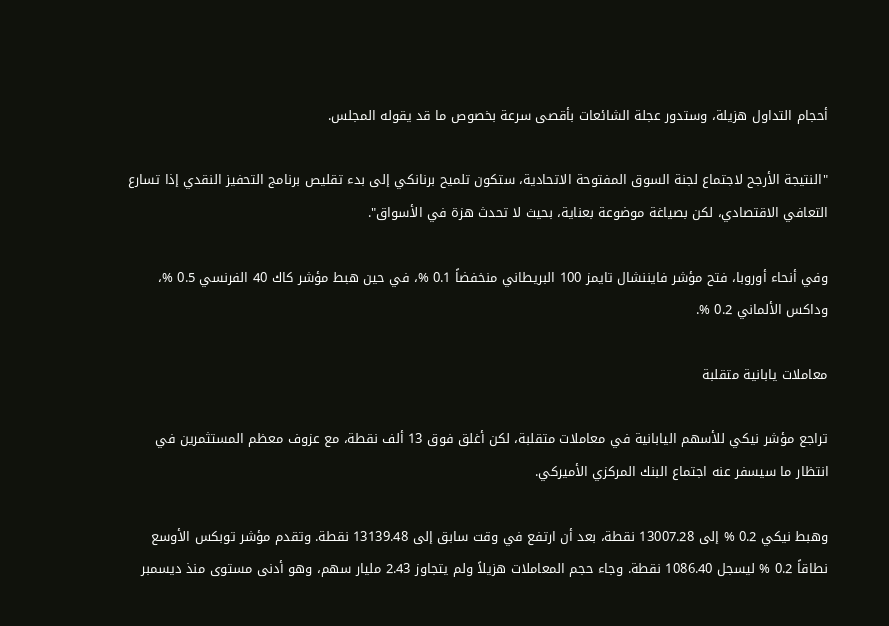أحجام التداول هزيلة، وستدور عجلة الشائعات بأقصى سرعة بخصوص ما قد يقوله المجلس.

"النتيجة الأرجح لاجتماع لجنة السوق المفتوحة الاتحادية، ستكون تلميح برنانكي إلى بدء تقليص برنامج التحفيز النقدي إذا تسارع التعافي الاقتصادي، لكن بصياغة موضوعة بعناية، بحيث لا تحدث هزة في الأسواق".

وفي أنحاء أوروبا، فتح مؤشر فايننشال تايمز 100 البريطاني منخفضاً 0.1 %، في حين هبط مؤشر كاك 40 الفرنسي 0.5 %، وداكس الألماني 0.2 %.

معاملات يابانية متقلبة

تراجع مؤشر نيكي للأسهم اليابانية في معاملات متقلبة، لكن أغلق فوق 13 ألف نقطة، مع عزوف معظم المستثمرين في انتظار ما سيسفر عنه اجتماع البنك المركزي الأميركي.

وهبط نيكي 0.2 % إلى 13007.28 نقطة، بعد أن ارتفع في وقت سابق إلى 13139.48 نقطة. وتقدم مؤشر توبكس الأوسع نطاقاً 0.2 % ليسجل 1086.40 نقطة. وجاء حجم المعاملات هزيلاً ولم يتجاوز 2.43 مليار سهم، وهو أدنى مستوى منذ ديسمبر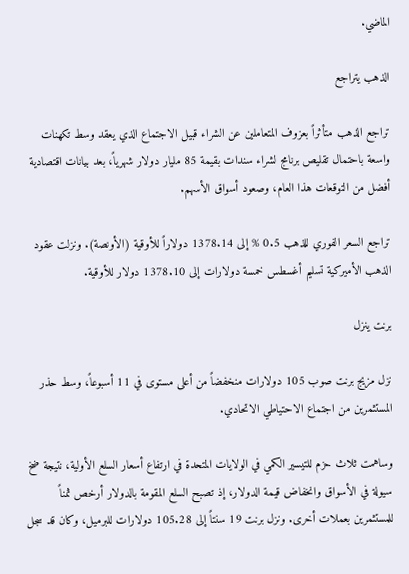الماضي.

الذهب يتراجع

تراجع الذهب متأثراً بعزوف المتعاملين عن الشراء قبيل الاجتماع الذي يعقد وسط تكهنات واسعة باحتمال تقليص برنامج لشراء سندات بقيمة 85 مليار دولار شهرياً، بعد بيانات اقتصادية أفضل من التوقعات هذا العام، وصعود أسواق الأسهم.

تراجع السعر الفوري للذهب 0.5 % إلى 1378.14 دولاراً للأوقية (الأونصة). ونزلت عقود الذهب الأميركية تسليم أغسطس خمسة دولارات إلى 1378.10 دولار للأوقية.

برنت ينزل

نزل مزيج برنت صوب 105 دولارات منخفضاً من أعلى مستوى في 11 أسبوعاً، وسط حذر المستثمرين من اجتماع الاحتياطي الاتحادي.

وساهمت ثلاث حزم للتيسير الكمي في الولايات المتحدة في ارتفاع أسعار السلع الأولية، نتيجة ضخ سيولة في الأسواق وانخفاض قيمة الدولار، إذ تصبح السلع المقومة بالدولار أرخص ثمناً للمستثمرين بعملات أخرى. ونزل برنت 19 سنتاً إلى 105.28 دولارات للبرميل، وكان قد سجل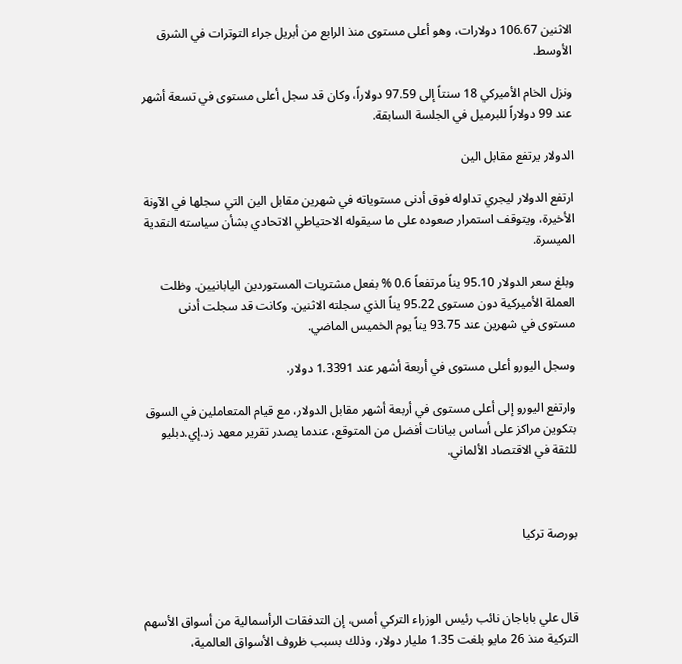الاثنين 106.67 دولارات، وهو أعلى مستوى منذ الرابع من أبريل جراء التوترات في الشرق الأوسط.

ونزل الخام الأميركي 18 سنتاً إلى 97.59 دولاراً، وكان قد سجل أعلى مستوى في تسعة أشهر عند 99 دولاراً للبرميل في الجلسة السابقة.

الدولار يرتفع مقابل الين

ارتفع الدولار ليجري تداوله فوق أدنى مستوياته في شهرين مقابل الين التي سجلها في الآونة الأخيرة، ويتوقف استمرار صعوده على ما سيقوله الاحتياطي الاتحادي بشأن سياسته النقدية الميسرة.

وبلغ سعر الدولار 95.10 يناً مرتفعاً 0.6 % بفعل مشتريات المستوردين اليابانيين. وظلت العملة الأميركية دون مستوى 95.22 يناً الذي سجلته الاثنين. وكانت قد سجلت أدنى مستوى في شهرين عند 93.75 يناً يوم الخميس الماضي.

وسجل اليورو أعلى مستوى في أربعة أشهر عند 1.3391 دولار.

وارتفع اليورو إلى أعلى مستوى في أربعة أشهر مقابل الدولار، مع قيام المتعاملين في السوق بتكوين مراكز على أساس بيانات أفضل من المتوقع، عندما يصدر تقرير معهد زد.إي.دبليو للثقة في الاقتصاد الألماني.



بورصة تركيا



قال علي باباجان نائب رئيس الوزراء التركي أمس، إن التدفقات الرأسمالية من أسواق الأسهم التركية منذ 26 مايو بلغت 1.35 مليار دولار، وذلك بسبب ظروف الأسواق العالمية،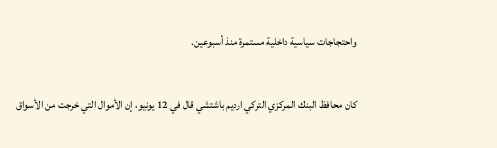واحتجاجات سياسية داخلية مستمرة منذ أسبوعين.

كان محافظ البنك المركزي التركي ارديم باشتشي قال في 12 يونيو، إن الأموال التي خرجت من الأسواق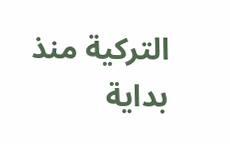التركية منذ بداية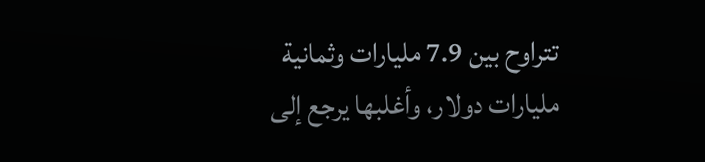تتراوح بين 7.9 مليارات وثمانية مليارات دولار، وأغلبها يرجع إلى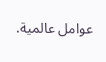عوامل عالمية.